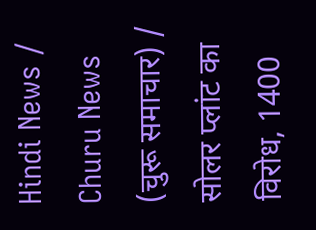Hindi News / Churu News (चुरू समाचार) / सोलर प्लांट का विरोध, 1400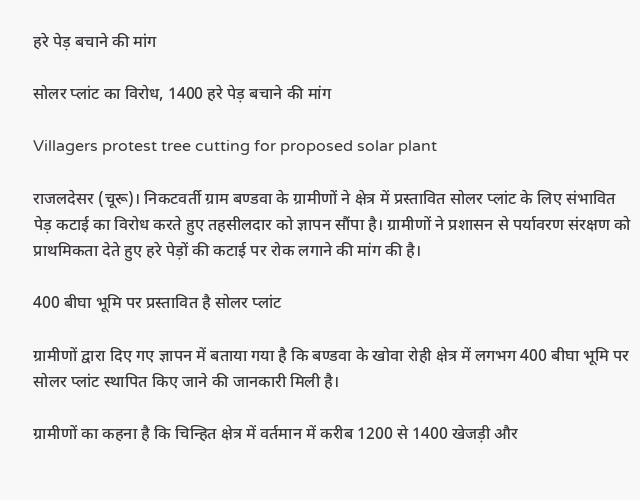हरे पेड़ बचाने की मांग

सोलर प्लांट का विरोध, 1400 हरे पेड़ बचाने की मांग

Villagers protest tree cutting for proposed solar plant

राजलदेसर (चूरू)। निकटवर्ती ग्राम बण्डवा के ग्रामीणों ने क्षेत्र में प्रस्तावित सोलर प्लांट के लिए संभावित पेड़ कटाई का विरोध करते हुए तहसीलदार को ज्ञापन सौंपा है। ग्रामीणों ने प्रशासन से पर्यावरण संरक्षण को प्राथमिकता देते हुए हरे पेड़ों की कटाई पर रोक लगाने की मांग की है।

400 बीघा भूमि पर प्रस्तावित है सोलर प्लांट

ग्रामीणों द्वारा दिए गए ज्ञापन में बताया गया है कि बण्डवा के खोवा रोही क्षेत्र में लगभग 400 बीघा भूमि पर सोलर प्लांट स्थापित किए जाने की जानकारी मिली है।

ग्रामीणों का कहना है कि चिन्हित क्षेत्र में वर्तमान में करीब 1200 से 1400 खेजड़ी और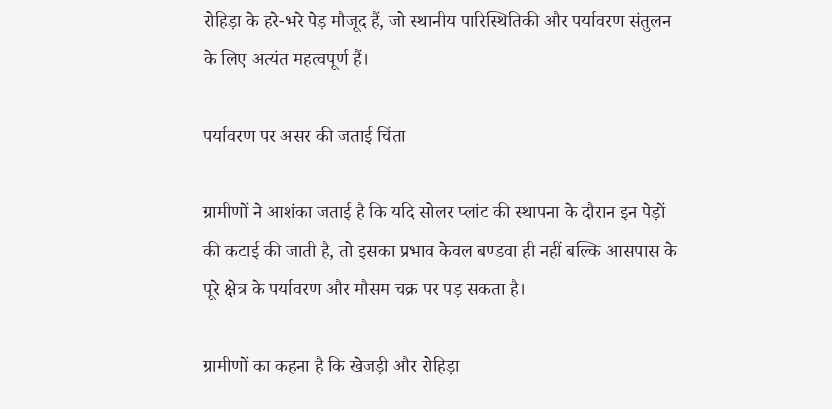रोहिड़ा के हरे-भरे पेड़ मौजूद हैं, जो स्थानीय पारिस्थितिकी और पर्यावरण संतुलन के लिए अत्यंत महत्वपूर्ण हैं।

पर्यावरण पर असर की जताई चिंता

ग्रामीणों ने आशंका जताई है कि यदि सोलर प्लांट की स्थापना के दौरान इन पेड़ों की कटाई की जाती है, तो इसका प्रभाव केवल बण्डवा ही नहीं बल्कि आसपास के पूरे क्षेत्र के पर्यावरण और मौसम चक्र पर पड़ सकता है।

ग्रामीणों का कहना है कि खेजड़ी और रोहिड़ा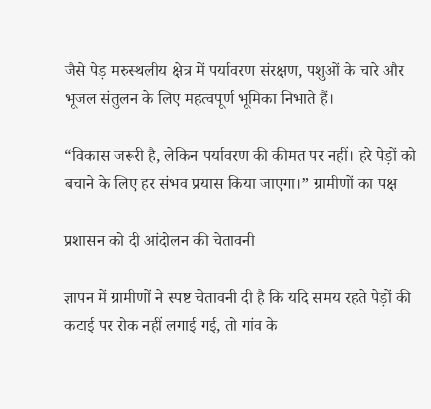जैसे पेड़ मरुस्थलीय क्षेत्र में पर्यावरण संरक्षण, पशुओं के चारे और भूजल संतुलन के लिए महत्वपूर्ण भूमिका निभाते हैं।

“विकास जरूरी है, लेकिन पर्यावरण की कीमत पर नहीं। हरे पेड़ों को बचाने के लिए हर संभव प्रयास किया जाएगा।” ग्रामीणों का पक्ष

प्रशासन को दी आंदोलन की चेतावनी

ज्ञापन में ग्रामीणों ने स्पष्ट चेतावनी दी है कि यदि समय रहते पेड़ों की कटाई पर रोक नहीं लगाई गई, तो गांव के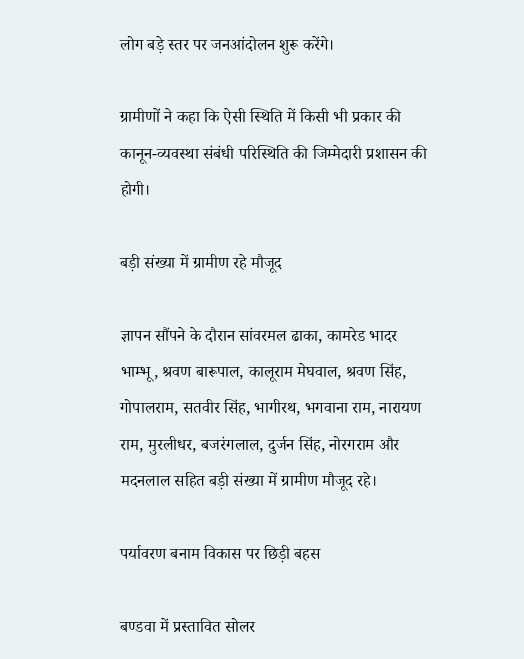लोग बड़े स्तर पर जनआंदोलन शुरू करेंगे।

ग्रामीणों ने कहा कि ऐसी स्थिति में किसी भी प्रकार की कानून-व्यवस्था संबंधी परिस्थिति की जिम्मेदारी प्रशासन की होगी।

बड़ी संख्या में ग्रामीण रहे मौजूद

ज्ञापन सौंपने के दौरान सांवरमल ढाका, कामरेड भादर भाम्भू, श्रवण बारूपाल, कालूराम मेघवाल, श्रवण सिंह, गोपालराम, सतवीर सिंह, भागीरथ, भगवाना राम, नारायण राम, मुरलीधर, बजरंगलाल, दुर्जन सिंह, नोरगराम और मदनलाल सहित बड़ी संख्या में ग्रामीण मौजूद रहे।

पर्यावरण बनाम विकास पर छिड़ी बहस

बण्डवा में प्रस्तावित सोलर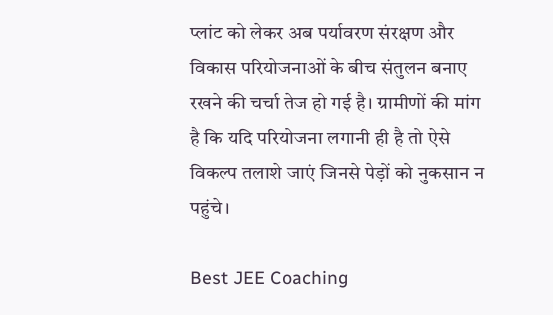प्लांट को लेकर अब पर्यावरण संरक्षण और विकास परियोजनाओं के बीच संतुलन बनाए रखने की चर्चा तेज हो गई है। ग्रामीणों की मांग है कि यदि परियोजना लगानी ही है तो ऐसे विकल्प तलाशे जाएं जिनसे पेड़ों को नुकसान न पहुंचे।

Best JEE Coaching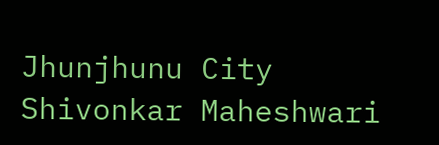Jhunjhunu City
Shivonkar Maheshwari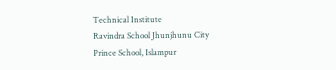Technical Institute
Ravindra School Jhunjhunu City
Prince School, Islampur